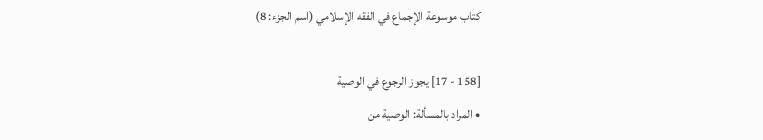كتاب موسوعة الإجماع في الفقه الإسلامي (اسم الجزء: 8)

[158 - 17] يجوز الرجوع في الوصية
• المراد بالمسألة: الوصية من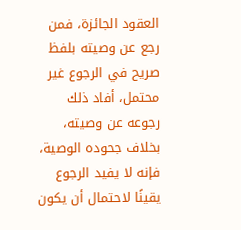العقود الجائزة، فمن رجع عن وصيته بلفظ صريح في الرجوع غير محتمل، أفاد ذلك رجوعه عن وصيته، بخلاف جحوده الوصية، فإنه لا يفيد الرجوع يقينًا لاحتمال أن يكون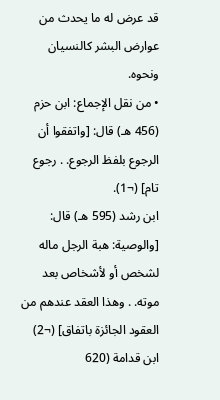قد عرض له ما يحدث من عوارض البشر كالنسيان ونحوه.
• من نقل الإجماع: ابن حزم (456 هـ) قال: [واتفقوا أن الرجوع بلفظ الرجوع. . رجوع تام] (¬1).
ابن رشد (595 هـ) قال: [والوصية: هبة الرجل ماله لشخص أو لأشخاص بعد موته. . وهذا العقد عندهم من العقود الجائزة باتفاق] (¬2) ابن قدامة (620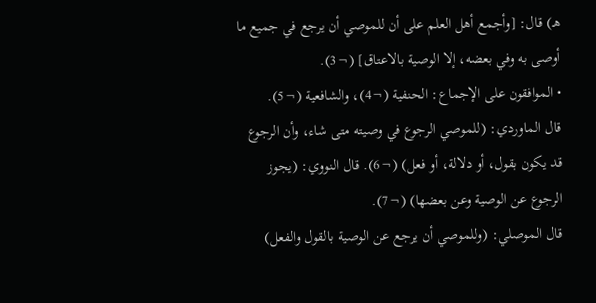هـ) قال: [وأجمع أهل العلم على أن للموصي أن يرجع في جميع ما أوصى به وفي بعضه، إلا الوصية بالاعتاق] (¬3).
• الموافقون على الإجماع: الحنفية (¬4)، والشافعية (¬5).
قال الماوردي: (للموصي الرجوع في وصيته متى شاء، وأن الرجوع قد يكون بقول، أو دلالة، أو فعل) (¬6). قال النووي: (يجوز الرجوع عن الوصية وعن بعضها) (¬7).
قال الموصلي: (وللموصي أن يرجع عن الوصية بالقول والفعل)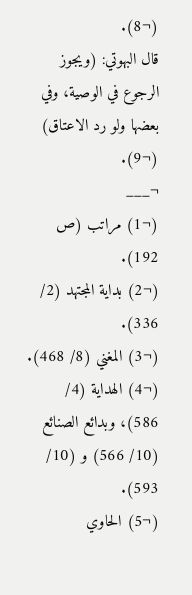(¬8).
قال البهوتي: (ويجوز الرجوع في الوصية، وفي بعضها ولو رد الاعتاق) (¬9).
¬___
(¬1) مراتب (ص 192).
(¬2) بداية المجتهد (2/ 336).
(¬3) المغني (8/ 468).
(¬4) الهداية (4/ 586)، وبدائع الصنائع (10/ 566) و (10/ 593).
(¬5) الحاوي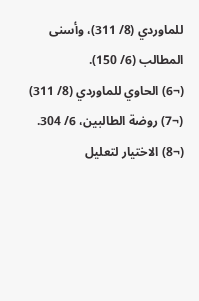للماوردي (8/ 311)، وأسنى المطالب (6/ 150).
(¬6) الحاوي للماوردي (8/ 311)
(¬7) روضة الطالبين، 6/ 304.
(¬8) الاختيار لتعليل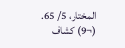المختار، 5/ 65.
(¬9) كشاف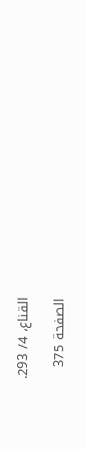القناع، 4/ 293.

الصفحة 375